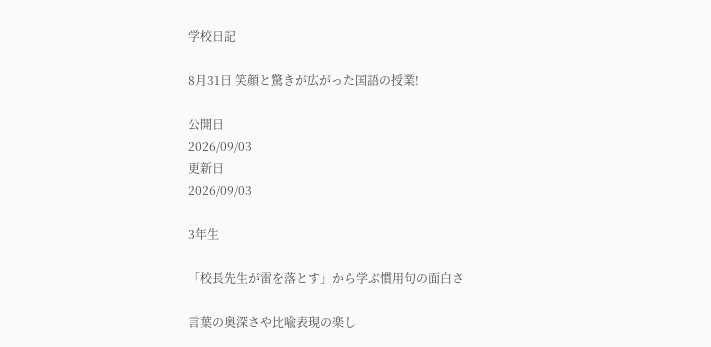学校日記

8月31日 笑顔と驚きが広がった国語の授業!

公開日
2026/09/03
更新日
2026/09/03

3年生

「校長先生が雷を落とす」から学ぶ慣用句の面白さ

言葉の奥深さや比喩表現の楽し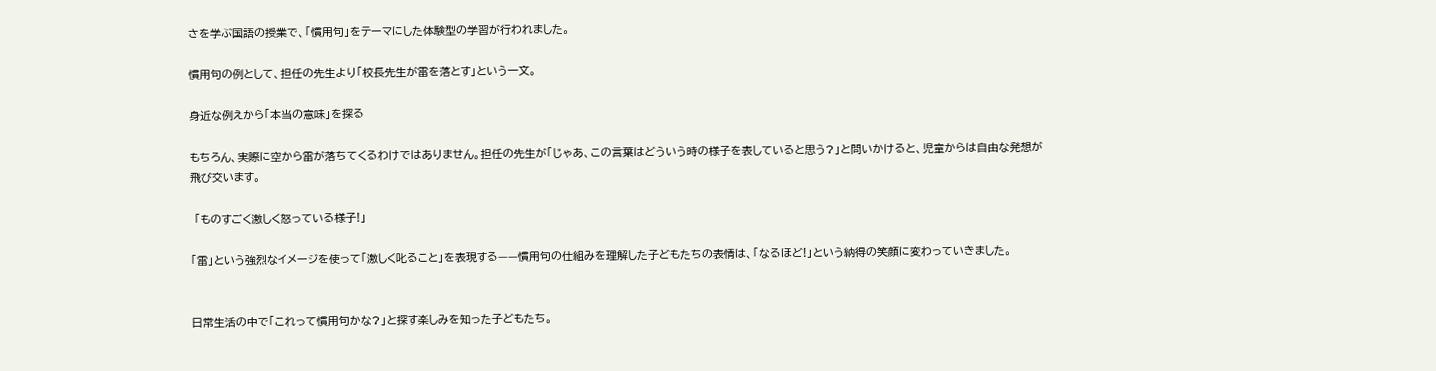さを学ぶ国語の授業で、「慣用句」をテーマにした体験型の学習が行われました。

慣用句の例として、担任の先生より「校長先生が雷を落とす」という一文。

身近な例えから「本当の意味」を探る

もちろん、実際に空から雷が落ちてくるわけではありません。担任の先生が「じゃあ、この言葉はどういう時の様子を表していると思う?」と問いかけると、児童からは自由な発想が飛び交います。

 「ものすごく激しく怒っている様子!」

「雷」という強烈なイメージを使って「激しく叱ること」を表現する——慣用句の仕組みを理解した子どもたちの表情は、「なるほど!」という納得の笑顔に変わっていきました。


日常生活の中で「これって慣用句かな?」と探す楽しみを知った子どもたち。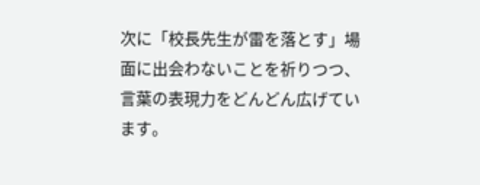次に「校長先生が雷を落とす」場面に出会わないことを祈りつつ、言葉の表現力をどんどん広げています。